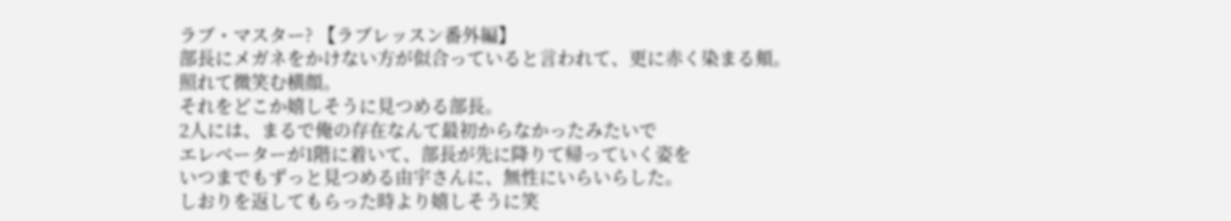ラブ・マスター? 【ラブレッスン番外編】
部長にメガネをかけない方が似合っていると言われて、更に赤く染まる頬。
照れて微笑む横顔。
それをどこか嬉しそうに見つめる部長。
2人には、まるで俺の存在なんて最初からなかったみたいで
エレベーターが1階に着いて、部長が先に降りて帰っていく姿を
いつまでもずっと見つめる由宇さんに、無性にいらいらした。
しおりを返してもらった時より嬉しそうに笑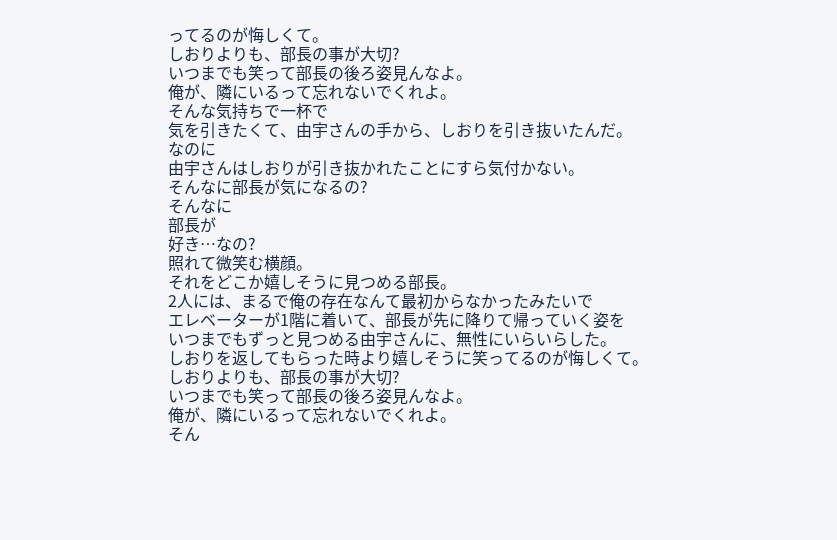ってるのが悔しくて。
しおりよりも、部長の事が大切?
いつまでも笑って部長の後ろ姿見んなよ。
俺が、隣にいるって忘れないでくれよ。
そんな気持ちで一杯で
気を引きたくて、由宇さんの手から、しおりを引き抜いたんだ。
なのに
由宇さんはしおりが引き抜かれたことにすら気付かない。
そんなに部長が気になるの?
そんなに
部長が
好き…なの?
照れて微笑む横顔。
それをどこか嬉しそうに見つめる部長。
2人には、まるで俺の存在なんて最初からなかったみたいで
エレベーターが1階に着いて、部長が先に降りて帰っていく姿を
いつまでもずっと見つめる由宇さんに、無性にいらいらした。
しおりを返してもらった時より嬉しそうに笑ってるのが悔しくて。
しおりよりも、部長の事が大切?
いつまでも笑って部長の後ろ姿見んなよ。
俺が、隣にいるって忘れないでくれよ。
そん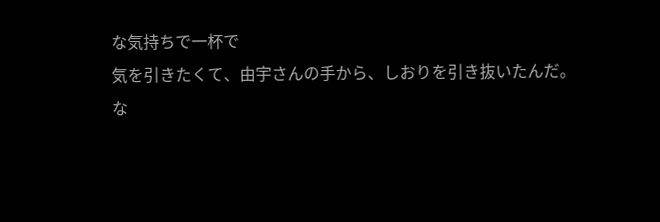な気持ちで一杯で
気を引きたくて、由宇さんの手から、しおりを引き抜いたんだ。
な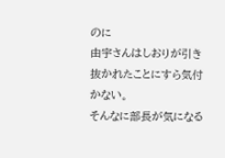のに
由宇さんはしおりが引き抜かれたことにすら気付かない。
そんなに部長が気になる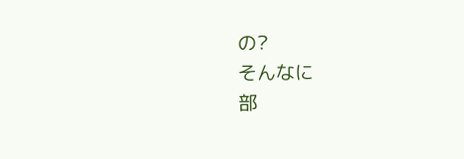の?
そんなに
部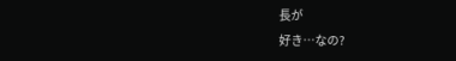長が
好き…なの?